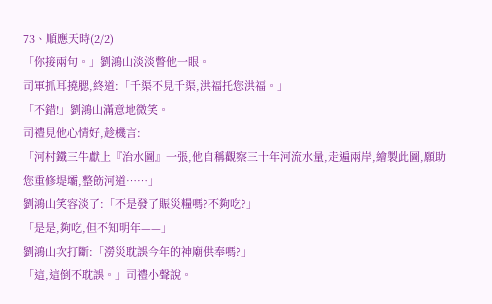73、順應天時(2/2)
「你接兩句。」劉鴻山淡淡瞥他一眼。
司軍抓耳撓腮,終道:「千渠不見千渠,洪福托您洪福。」
「不錯!」劉鴻山滿意地微笑。
司禮見他心情好,趁機言:
「河村鐵三牛獻上『治水圖』一張,他自稱觀察三十年河流水量,走遍兩岸,繪製此圖,願助您重修堤壩,整飭河道……」
劉鴻山笑容淡了:「不是發了賑災糧嗎?不夠吃?」
「是是,夠吃,但不知明年——」
劉鴻山次打斷:「澇災耽誤今年的神廟供奉嗎?」
「這,這倒不耽誤。」司禮小聲說。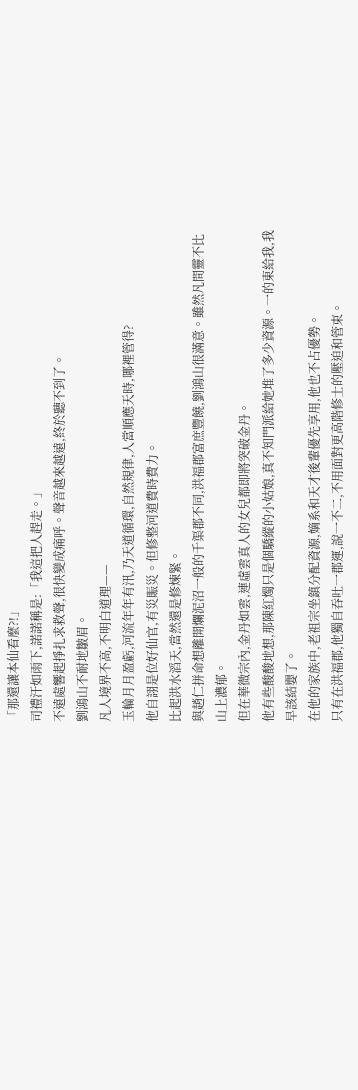「那還讓本仙看麼?!」
司禮汗如雨下,諾諾稱是:「我這把人趕走。」
不遠處響起掙扎求救聲,很快變成痛呼。聲音越來越遠,終於聽不到了。
劉鴻山不耐地皺眉。
凡人境界不高,不明白道理——
玉輪月月盈虧,河流年年有汛,乃天道循環,自然規律,人當順應天時,哪裡管得?
他自詡是位好仙官,有災賑災。但修整河道費時費力。
比起洪水滔天,當然還是修煉緊。
與趙仁拼命想離開爛泥沼一般的千渠郡不同,洪福郡富庶豐饒,劉鴻山很滿意。雖然凡間靈不比山上濃郁。
但在華微宗內,金丹如雲,連虛雲真人的女兒都即將突破金丹。
他有些酸酸地想,那陳紅燭只是個驕縱的小姑娘,真不知門派給她堆了多少資源。一的東給我,我早該結嬰了。
在他的家族中,老祖宗坐鎮分配資源,嫡系和天才後輩優先享用,他也不占優勢。
只有在洪福郡,他獨自吞吐一郡運,說一不二,不用面對更高階修士的壓迫和管束。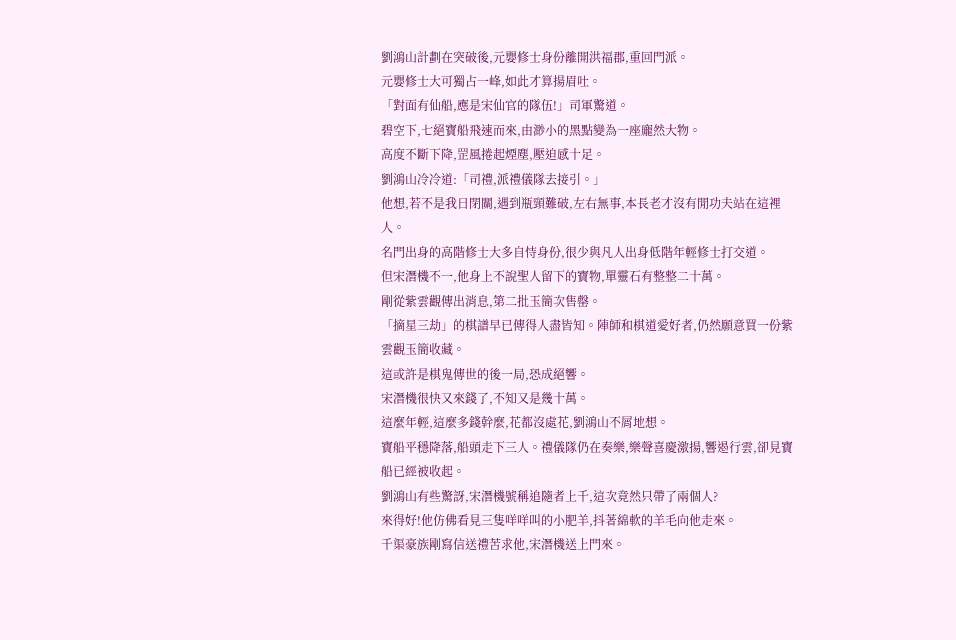劉鴻山計劃在突破後,元嬰修士身份離開洪福郡,重回門派。
元嬰修士大可獨占一峰,如此才算揚眉吐。
「對面有仙船,應是宋仙官的隊伍!」司軍驚道。
碧空下,七絕寶船飛速而來,由渺小的黑點變為一座龐然大物。
高度不斷下降,罡風捲起煙塵,壓迫感十足。
劉鴻山冷冷道:「司禮,派禮儀隊去接引。」
他想,若不是我日閉關,遇到瓶頸難破,左右無事,本長老才沒有閒功夫站在這裡人。
名門出身的高階修士大多自恃身份,很少與凡人出身低階年輕修士打交道。
但宋潛機不一,他身上不說聖人留下的寶物,單靈石有整整二十萬。
剛從紫雲觀傳出消息,第二批玉簡次售罄。
「摘星三劫」的棋譜早已傳得人盡皆知。陣師和棋道愛好者,仍然願意買一份紫雲觀玉簡收藏。
這或許是棋鬼傳世的後一局,恐成絕響。
宋潛機很快又來錢了,不知又是幾十萬。
這麼年輕,這麼多錢幹麼,花都沒處花,劉鴻山不屑地想。
寶船平穩降落,船頭走下三人。禮儀隊仍在奏樂,樂聲喜慶激揚,響遏行雲,卻見寶船已經被收起。
劉鴻山有些驚訝,宋潛機號稱追隨者上千,這次竟然只帶了兩個人?
來得好!他仿佛看見三隻咩咩叫的小肥羊,抖著綿軟的羊毛向他走來。
千渠豪族剛寫信送禮苦求他,宋潛機送上門來。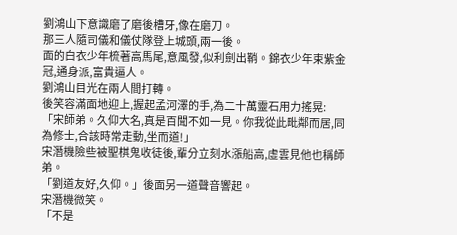劉鴻山下意識磨了磨後槽牙,像在磨刀。
那三人隨司儀和儀仗隊登上城頭,兩一後。
面的白衣少年梳著高馬尾,意風發,似利劍出鞘。錦衣少年束紫金冠,通身派,富貴逼人。
劉鴻山目光在兩人間打轉。
後笑容滿面地迎上,握起孟河澤的手,為二十萬靈石用力搖晃:
「宋師弟。久仰大名,真是百聞不如一見。你我從此毗鄰而居,同為修士,合該時常走動,坐而道!」
宋潛機險些被聖棋鬼收徒後,輩分立刻水漲船高,虛雲見他也稱師弟。
「劉道友好,久仰。」後面另一道聲音響起。
宋潛機微笑。
「不是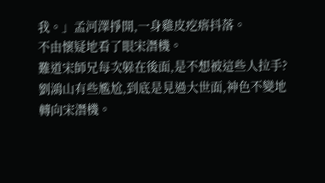我。」孟河澤掙開,一身雞皮疙瘩抖落。
不由懷疑地看了眼宋潛機。
難道宋師兄每次躲在後面,是不想被這些人拉手?
劉鴻山有些尷尬,到底是見過大世面,神色不變地轉向宋潛機。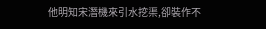他明知宋潛機來引水挖渠,卻裝作不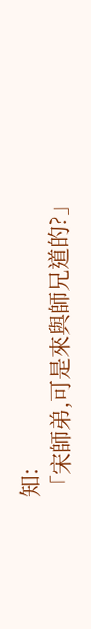知:
「宋師弟,可是來與師兄道的?」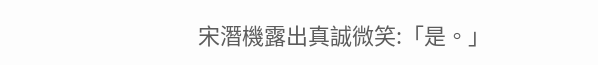宋潛機露出真誠微笑:「是。」